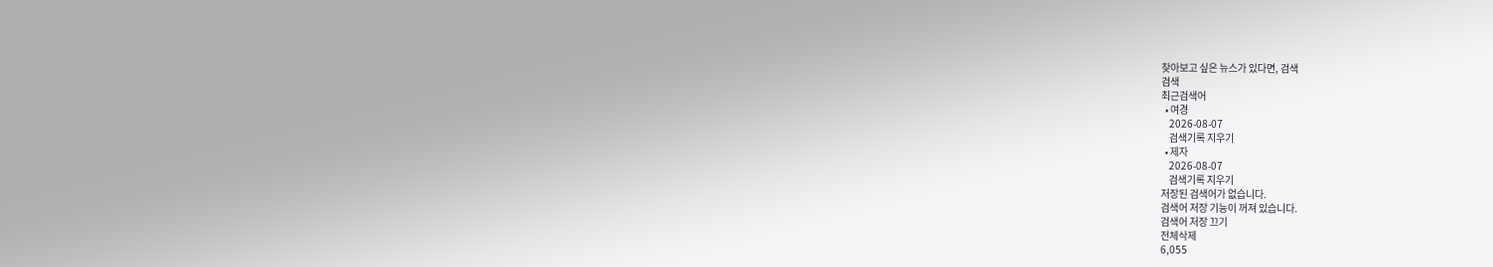찾아보고 싶은 뉴스가 있다면, 검색
검색
최근검색어
  • 여경
    2026-08-07
    검색기록 지우기
  • 제자
    2026-08-07
    검색기록 지우기
저장된 검색어가 없습니다.
검색어 저장 기능이 꺼져 있습니다.
검색어 저장 끄기
전체삭제
6,055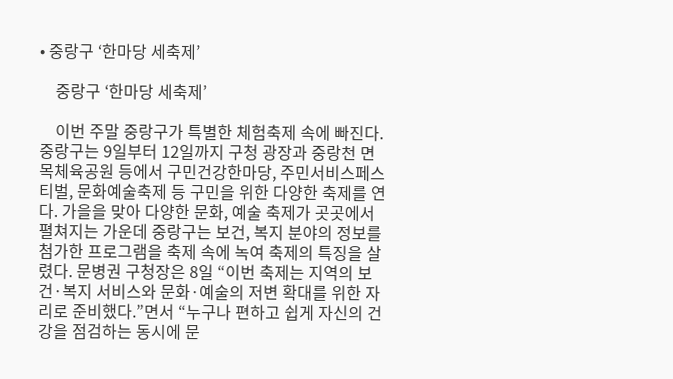• 중랑구 ‘한마당 세축제’

    중랑구 ‘한마당 세축제’

    이번 주말 중랑구가 특별한 체험축제 속에 빠진다. 중랑구는 9일부터 12일까지 구청 광장과 중랑천 면목체육공원 등에서 구민건강한마당, 주민서비스페스티벌, 문화예술축제 등 구민을 위한 다양한 축제를 연다. 가을을 맞아 다양한 문화, 예술 축제가 곳곳에서 펼쳐지는 가운데 중랑구는 보건, 복지 분야의 정보를 첨가한 프로그램을 축제 속에 녹여 축제의 특징을 살렸다. 문병권 구청장은 8일 “이번 축제는 지역의 보건·복지 서비스와 문화·예술의 저변 확대를 위한 자리로 준비했다.”면서 “누구나 편하고 쉽게 자신의 건강을 점검하는 동시에 문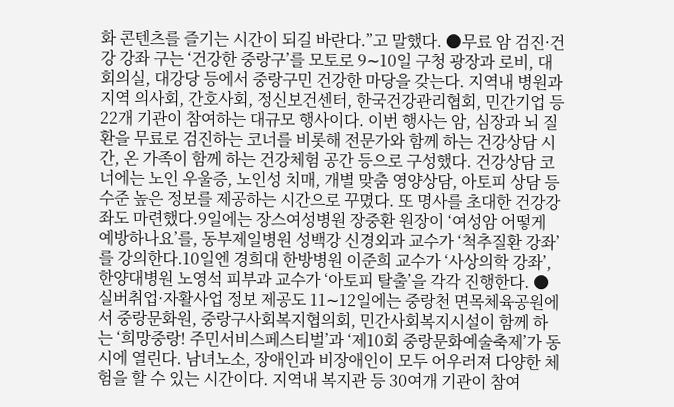화 콘텐츠를 즐기는 시간이 되길 바란다.”고 말했다. ●무료 암 검진·건강 강좌 구는 ‘건강한 중랑구’를 모토로 9∼10일 구청 광장과 로비, 대회의실, 대강당 등에서 중랑구민 건강한 마당을 갖는다. 지역내 병원과 지역 의사회, 간호사회, 정신보건센터, 한국건강관리협회, 민간기업 등 22개 기관이 참여하는 대규모 행사이다. 이번 행사는 암, 심장과 뇌 질환을 무료로 검진하는 코너를 비롯해 전문가와 함께 하는 건강상담 시간, 온 가족이 함께 하는 건강체험 공간 등으로 구성했다. 건강상담 코너에는 노인 우울증, 노인성 치매, 개별 맞춤 영양상담, 아토피 상담 등 수준 높은 정보를 제공하는 시간으로 꾸몄다. 또 명사를 초대한 건강강좌도 마련했다.9일에는 장스여성병원 장중환 원장이 ‘여성암 어떻게 예방하나요’를, 동부제일병원 성백강 신경외과 교수가 ‘척추질환 강좌’를 강의한다.10일엔 경희대 한방병원 이준희 교수가 ‘사상의학 강좌’, 한양대병원 노영석 피부과 교수가 ‘아토피 탈출’을 각각 진행한다. ●실버취업·자활사업 정보 제공도 11∼12일에는 중랑천 면목체육공원에서 중랑문화원, 중랑구사회복지협의회, 민간사회복지시설이 함께 하는 ‘희망중랑! 주민서비스페스티벌’과 ‘제10회 중랑문화예술축제’가 동시에 열린다. 남녀노소, 장애인과 비장애인이 모두 어우러져 다양한 체험을 할 수 있는 시간이다. 지역내 복지관 등 30여개 기관이 참여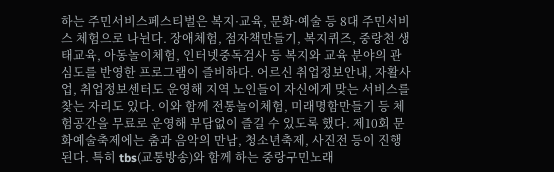하는 주민서비스페스티벌은 복지·교육, 문화·예술 등 8대 주민서비스 체험으로 나뉜다. 장애체험, 점자책만들기, 복지퀴즈, 중랑천 생태교육, 아동놀이체험, 인터넷중독검사 등 복지와 교육 분야의 관심도를 반영한 프로그램이 즐비하다. 어르신 취업정보안내, 자활사업, 취업정보센터도 운영해 지역 노인들이 자신에게 맞는 서비스를 찾는 자리도 있다. 이와 함께 전통놀이체험, 미래명함만들기 등 체험공간을 무료로 운영해 부담없이 즐길 수 있도록 했다. 제10회 문화예술축제에는 춤과 음악의 만남, 청소년축제, 사진전 등이 진행된다. 특히 tbs(교통방송)와 함께 하는 중랑구민노래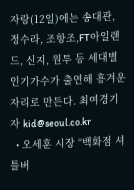자랑(12일)에는 송대관, 정수라, 조항조,FT아일랜드, 신지, 원투 등 세대별 인기가수가 출연해 흥겨운 자리로 만든다. 최여경기자 kid@seoul.co.kr
  • 오세훈 시장 “백화점 셔틀버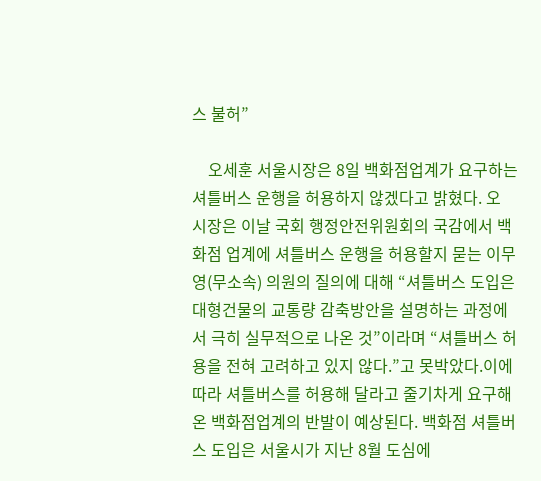스 불허”

    오세훈 서울시장은 8일 백화점업계가 요구하는 셔틀버스 운행을 허용하지 않겠다고 밝혔다. 오 시장은 이날 국회 행정안전위원회의 국감에서 백화점 업계에 셔틀버스 운행을 허용할지 묻는 이무영(무소속) 의원의 질의에 대해 “셔틀버스 도입은 대형건물의 교통량 감축방안을 설명하는 과정에서 극히 실무적으로 나온 것”이라며 “셔틀버스 허용을 전혀 고려하고 있지 않다.”고 못박았다.이에 따라 셔틀버스를 허용해 달라고 줄기차게 요구해온 백화점업계의 반발이 예상된다. 백화점 셔틀버스 도입은 서울시가 지난 8월 도심에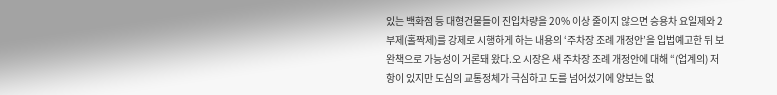있는 백화점 등 대형건물들이 진입차량을 20% 이상 줄이지 않으면 승용차 요일제와 2부제(홀짝제)를 강제로 시행하게 하는 내용의 ‘주차장 조례 개정안’을 입법예고한 뒤 보완책으로 가능성이 거론돼 왔다.오 시장은 새 주차장 조례 개정안에 대해 “(업계의) 저항이 있지만 도심의 교통정체가 극심하고 도를 넘어섰기에 양보는 없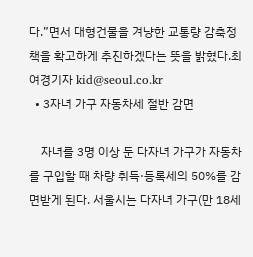다.”면서 대형건물을 겨냥한 교통량 감축정책을 확고하게 추진하겠다는 뜻을 밝혔다.최여경기자 kid@seoul.co.kr
  • 3자녀 가구 자동차세 절반 감면

    자녀를 3명 이상 둔 다자녀 가구가 자동차를 구입할 때 차량 취득·등록세의 50%를 감면받게 된다. 서울시는 다자녀 가구(만 18세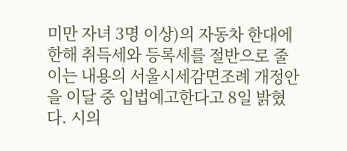미만 자녀 3명 이상)의 자동차 한대에 한해 취득세와 등록세를 절반으로 줄이는 내용의 서울시세감면조례 개정안을 이달 중 입법예고한다고 8일 밝혔다. 시의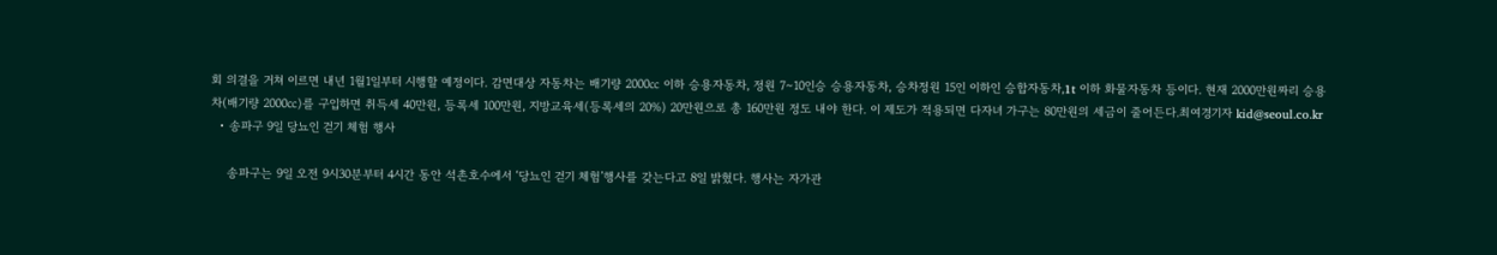회 의결을 거쳐 이르면 내년 1월1일부터 시행할 예정이다. 감면대상 자동차는 배기량 2000㏄ 이하 승용자동차, 정원 7∼10인승 승용자동차, 승차정원 15인 이하인 승합자동차,1t 이하 화물자동차 등이다. 현재 2000만원짜리 승용차(배기량 2000㏄)를 구입하면 취득세 40만원, 등록세 100만원, 지방교육세(등록세의 20%) 20만원으로 총 160만원 정도 내야 한다. 이 제도가 적용되면 다자녀 가구는 80만원의 세금이 줄어든다.최여경기자 kid@seoul.co.kr
  • 송파구 9일 당뇨인 걷기 체험 행사

    송파구는 9일 오전 9시30분부터 4시간 동안 석촌호수에서 ‘당뇨인 걷기 체험’행사를 갖는다고 8일 밝혔다. 행사는 자가관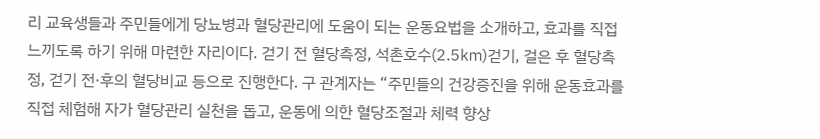리 교육생들과 주민들에게 당뇨병과 혈당관리에 도움이 되는 운동요법을 소개하고, 효과를 직접 느끼도록 하기 위해 마련한 자리이다. 걷기 전 혈당측정, 석촌호수(2.5㎞)걷기, 걸은 후 혈당측정, 걷기 전·후의 혈당비교 등으로 진행한다. 구 관계자는 “주민들의 건강증진을 위해 운동효과를 직접 체험해 자가 혈당관리 실천을 돕고, 운동에 의한 혈당조절과 체력 향상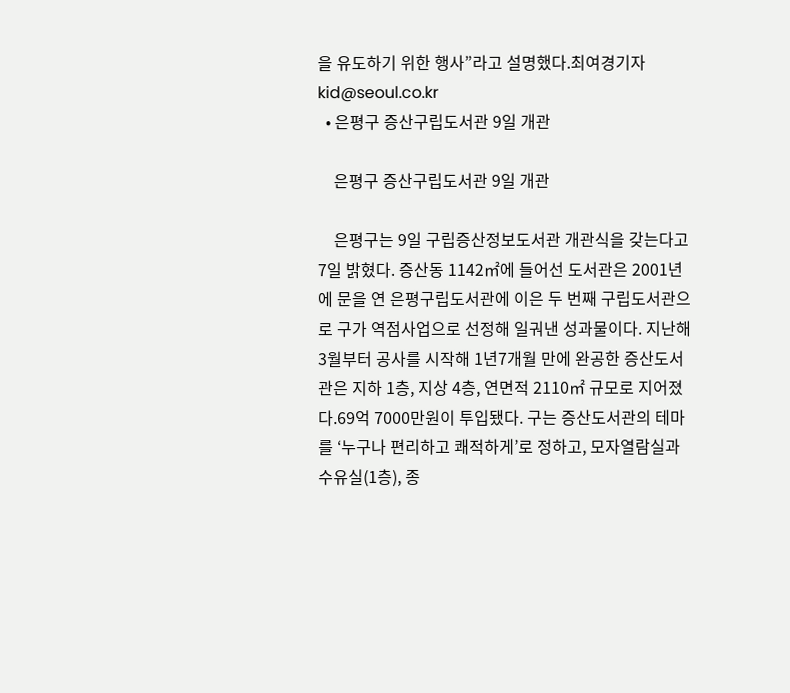을 유도하기 위한 행사”라고 설명했다.최여경기자 kid@seoul.co.kr
  • 은평구 증산구립도서관 9일 개관

    은평구 증산구립도서관 9일 개관

    은평구는 9일 구립증산정보도서관 개관식을 갖는다고 7일 밝혔다. 증산동 1142㎡에 들어선 도서관은 2001년에 문을 연 은평구립도서관에 이은 두 번째 구립도서관으로 구가 역점사업으로 선정해 일궈낸 성과물이다. 지난해 3월부터 공사를 시작해 1년7개월 만에 완공한 증산도서관은 지하 1층, 지상 4층, 연면적 2110㎡ 규모로 지어졌다.69억 7000만원이 투입됐다. 구는 증산도서관의 테마를 ‘누구나 편리하고 쾌적하게’로 정하고, 모자열람실과 수유실(1층), 종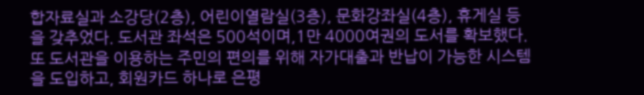합자료실과 소강당(2층), 어린이열람실(3층), 문화강좌실(4층), 휴게실 등을 갖추었다. 도서관 좌석은 500석이며,1만 4000여권의 도서를 확보했다. 또 도서관을 이용하는 주민의 편의를 위해 자가대출과 반납이 가능한 시스템을 도입하고, 회원카드 하나로 은평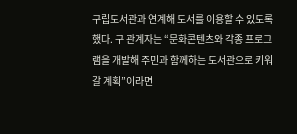구립도서관과 연계해 도서를 이용할 수 있도록 했다. 구 관계자는 “문화콘텐츠와 각종 프로그램을 개발해 주민과 함께하는 도서관으로 키워갈 계획”이라면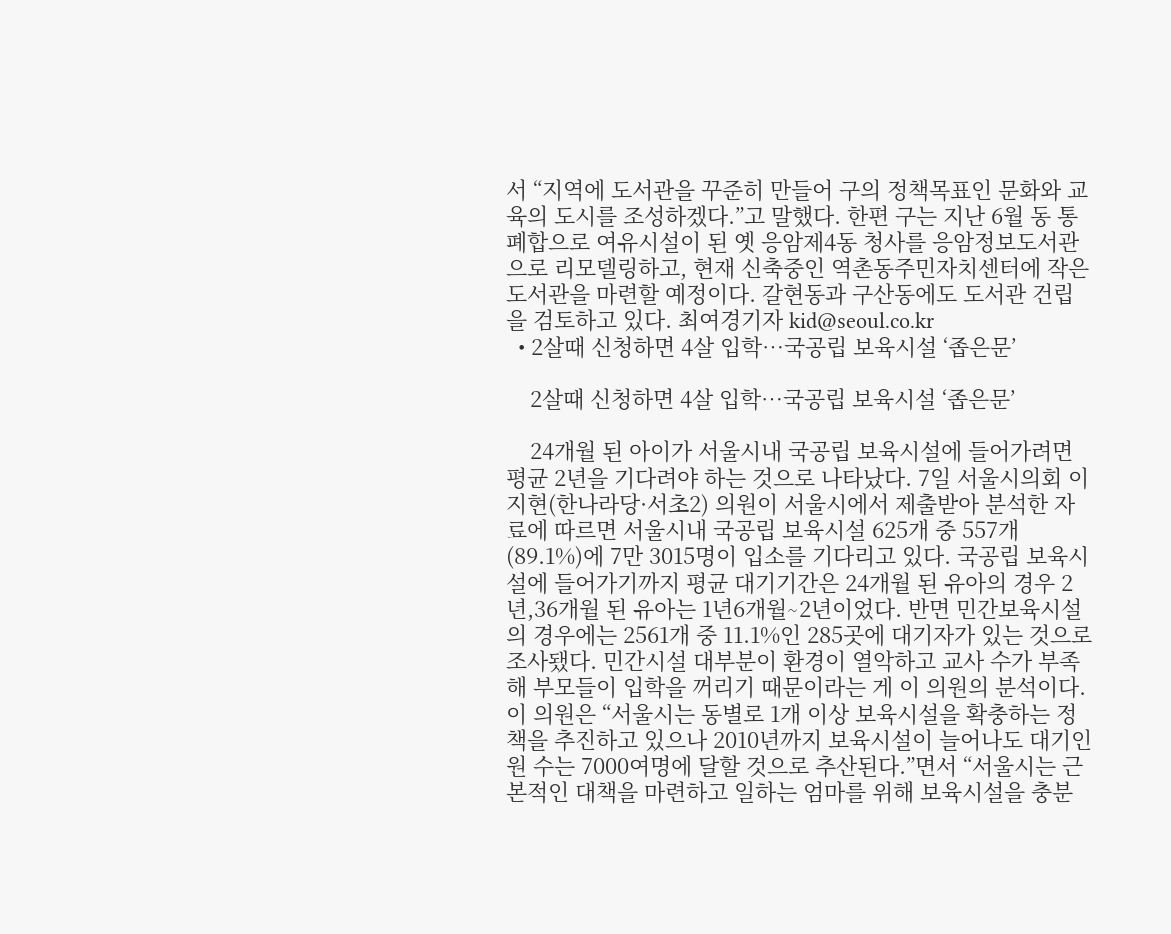서 “지역에 도서관을 꾸준히 만들어 구의 정책목표인 문화와 교육의 도시를 조성하겠다.”고 말했다. 한편 구는 지난 6월 동 통폐합으로 여유시설이 된 옛 응암제4동 청사를 응암정보도서관으로 리모델링하고, 현재 신축중인 역촌동주민자치센터에 작은도서관을 마련할 예정이다. 갈현동과 구산동에도 도서관 건립을 검토하고 있다. 최여경기자 kid@seoul.co.kr
  • 2살때 신청하면 4살 입학…국공립 보육시설 ‘좁은문’

    2살때 신청하면 4살 입학…국공립 보육시설 ‘좁은문’

    24개월 된 아이가 서울시내 국공립 보육시설에 들어가려면 평균 2년을 기다려야 하는 것으로 나타났다. 7일 서울시의회 이지현(한나라당·서초2) 의원이 서울시에서 제출받아 분석한 자료에 따르면 서울시내 국공립 보육시설 625개 중 557개(89.1%)에 7만 3015명이 입소를 기다리고 있다. 국공립 보육시설에 들어가기까지 평균 대기기간은 24개월 된 유아의 경우 2년,36개월 된 유아는 1년6개월∼2년이었다. 반면 민간보육시설의 경우에는 2561개 중 11.1%인 285곳에 대기자가 있는 것으로 조사됐다. 민간시설 대부분이 환경이 열악하고 교사 수가 부족해 부모들이 입학을 꺼리기 때문이라는 게 이 의원의 분석이다. 이 의원은 “서울시는 동별로 1개 이상 보육시설을 확충하는 정책을 추진하고 있으나 2010년까지 보육시설이 늘어나도 대기인원 수는 7000여명에 달할 것으로 추산된다.”면서 “서울시는 근본적인 대책을 마련하고 일하는 엄마를 위해 보육시설을 충분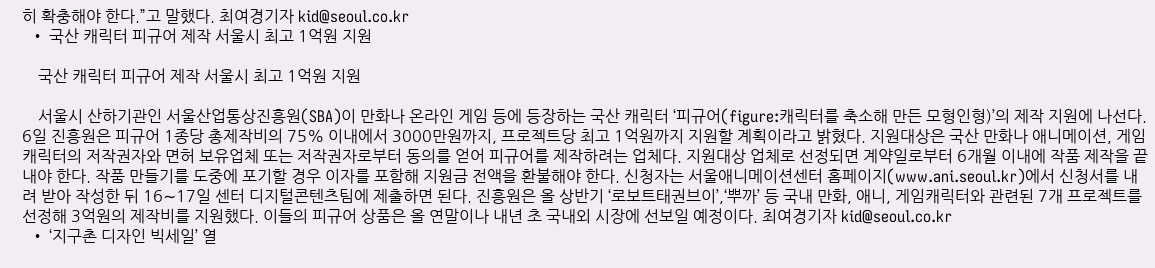히 확충해야 한다.”고 말했다. 최여경기자 kid@seoul.co.kr
  • 국산 캐릭터 피규어 제작 서울시 최고 1억원 지원

    국산 캐릭터 피규어 제작 서울시 최고 1억원 지원

    서울시 산하기관인 서울산업통상진흥원(SBA)이 만화나 온라인 게임 등에 등장하는 국산 캐릭터 ‘피규어(figure:캐릭터를 축소해 만든 모형인형)’의 제작 지원에 나선다. 6일 진흥원은 피규어 1종당 총제작비의 75% 이내에서 3000만원까지, 프로젝트당 최고 1억원까지 지원할 계획이라고 밝혔다. 지원대상은 국산 만화나 애니메이션, 게임 캐릭터의 저작권자와 면허 보유업체 또는 저작권자로부터 동의를 얻어 피규어를 제작하려는 업체다. 지원대상 업체로 선정되면 계약일로부터 6개월 이내에 작품 제작을 끝내야 한다. 작품 만들기를 도중에 포기할 경우 이자를 포함해 지원금 전액을 환불해야 한다. 신청자는 서울애니메이션센터 홈페이지(www.ani.seoul.kr)에서 신청서를 내려 받아 작성한 뒤 16∼17일 센터 디지털콘텐츠팀에 제출하면 된다. 진흥원은 올 상반기 ‘로보트태권브이’,‘뿌까’ 등 국내 만화, 애니, 게임캐릭터와 관련된 7개 프로젝트를 선정해 3억원의 제작비를 지원했다. 이들의 피규어 상품은 올 연말이나 내년 초 국내외 시장에 선보일 예정이다. 최여경기자 kid@seoul.co.kr
  • ‘지구촌 디자인 빅세일’ 열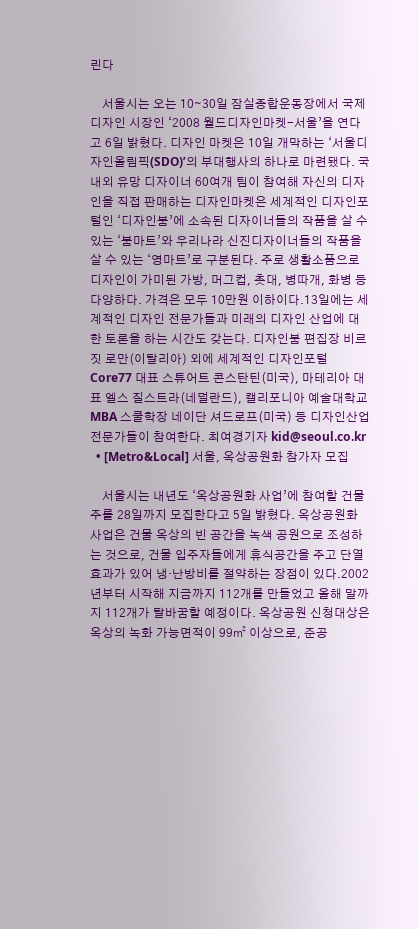린다

    서울시는 오는 10∼30일 잠실종합운동장에서 국제 디자인 시장인 ‘2008 월드디자인마켓-서울’을 연다고 6일 밝혔다. 디자인 마켓은 10일 개막하는 ‘서울디자인올림픽(SDO)’의 부대행사의 하나로 마련됐다. 국내외 유망 디자이너 60여개 팀이 참여해 자신의 디자인을 직접 판매하는 디자인마켓은 세계적인 디자인포털인 ‘디자인붐’에 소속된 디자이너들의 작품을 살 수 있는 ‘붐마트’와 우리나라 신진디자이너들의 작품을 살 수 있는 ‘영마트’로 구분된다. 주로 생활소품으로 디자인이 가미된 가방, 머그컵, 촛대, 병따개, 화병 등 다양하다. 가격은 모두 10만원 이하이다.13일에는 세계적인 디자인 전문가들과 미래의 디자인 산업에 대한 토론을 하는 시간도 갖는다. 디자인붐 편집장 비르짓 로만(이탈리아) 외에 세계적인 디자인포털 Core77 대표 스튜어트 콘스탄틴(미국), 마테리아 대표 엘스 질스트라(네덜란드), 캘리포니아 예술대학교 MBA 스쿨학장 네이단 셔드로프(미국) 등 디자인산업 전문가들이 참여한다. 최여경기자 kid@seoul.co.kr
  • [Metro&Local] 서울, 옥상공원화 참가자 모집

    서울시는 내년도 ‘옥상공원화 사업’에 참여할 건물주를 28일까지 모집한다고 5일 밝혔다. 옥상공원화 사업은 건물 옥상의 빈 공간을 녹색 공원으로 조성하는 것으로, 건물 입주자들에게 휴식공간을 주고 단열효과가 있어 냉·난방비를 절약하는 장점이 있다.2002년부터 시작해 지금까지 112개를 만들었고 올해 말까지 112개가 탈바꿈할 예정이다. 옥상공원 신청대상은 옥상의 녹화 가능면적이 99㎡ 이상으로, 준공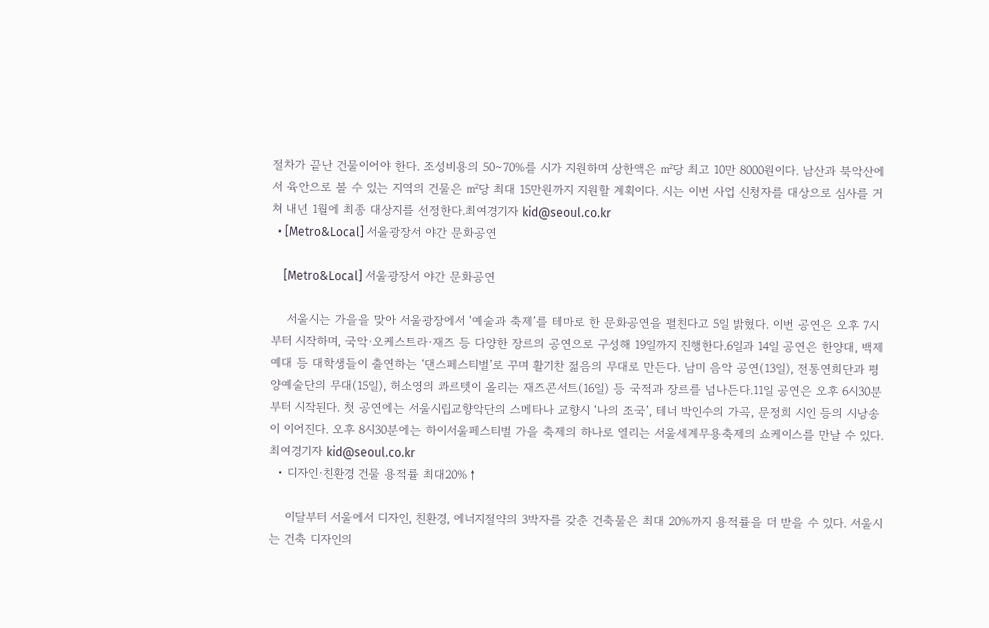절차가 끝난 건물이어야 한다. 조성비용의 50∼70%를 시가 지원하며 상한액은 ㎡당 최고 10만 8000원이다. 남산과 북악산에서 육안으로 볼 수 있는 지역의 건물은 ㎡당 최대 15만원까지 지원할 계획이다. 시는 이번 사업 신청자를 대상으로 심사를 거쳐 내년 1월에 최종 대상지를 선정한다.최여경기자 kid@seoul.co.kr
  • [Metro&Local] 서울광장서 야간 문화공연

    [Metro&Local] 서울광장서 야간 문화공연

    서울시는 가을을 맞아 서울광장에서 ‘예술과 축제’를 테마로 한 문화공연을 펼친다고 5일 밝혔다. 이번 공연은 오후 7시부터 시작하며, 국악·오케스트라·재즈 등 다양한 장르의 공연으로 구성해 19일까지 진행한다.6일과 14일 공연은 한양대, 백제예대 등 대학생들이 출연하는 ‘댄스페스티벌’로 꾸며 활기찬 젊음의 무대로 만든다. 남미 음악 공연(13일), 전통연희단과 평양예술단의 무대(15일), 허소영의 콰르텟이 올리는 재즈콘서트(16일) 등 국적과 장르를 넘나든다.11일 공연은 오후 6시30분부터 시작된다. 첫 공연에는 서울시립교향악단의 스메타나 교향시 ‘나의 조국’, 테너 박인수의 가곡, 문정희 시인 등의 시낭송이 이어진다. 오후 8시30분에는 하이서울페스티벌 가을 축제의 하나로 열리는 서울세계무용축제의 쇼케이스를 만날 수 있다. 최여경기자 kid@seoul.co.kr
  • 디자인·친환경 건물 용적률 최대20%↑

    이달부터 서울에서 디자인, 친환경, 에너지절약의 3박자를 갖춘 건축물은 최대 20%까지 용적률을 더 받을 수 있다. 서울시는 건축 디자인의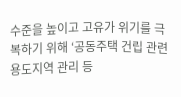수준을 높이고 고유가 위기를 극복하기 위해 ‘공동주택 건립 관련 용도지역 관리 등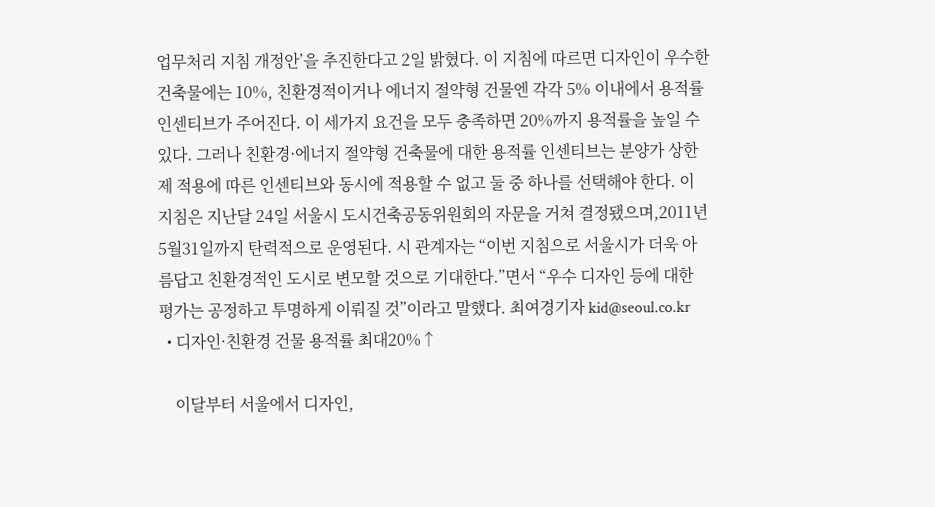업무처리 지침 개정안’을 추진한다고 2일 밝혔다. 이 지침에 따르면 디자인이 우수한 건축물에는 10%, 친환경적이거나 에너지 절약형 건물엔 각각 5% 이내에서 용적률 인센티브가 주어진다. 이 세가지 요건을 모두 충족하면 20%까지 용적률을 높일 수 있다. 그러나 친환경·에너지 절약형 건축물에 대한 용적률 인센티브는 분양가 상한제 적용에 따른 인센티브와 동시에 적용할 수 없고 둘 중 하나를 선택해야 한다. 이 지침은 지난달 24일 서울시 도시건축공동위원회의 자문을 거쳐 결정됐으며,2011년 5월31일까지 탄력적으로 운영된다. 시 관계자는 “이번 지침으로 서울시가 더욱 아름답고 친환경적인 도시로 변모할 것으로 기대한다.”면서 “우수 디자인 등에 대한 평가는 공정하고 투명하게 이뤄질 것”이라고 말했다. 최여경기자 kid@seoul.co.kr
  • 디자인·친환경 건물 용적률 최대20%↑

    이달부터 서울에서 디자인,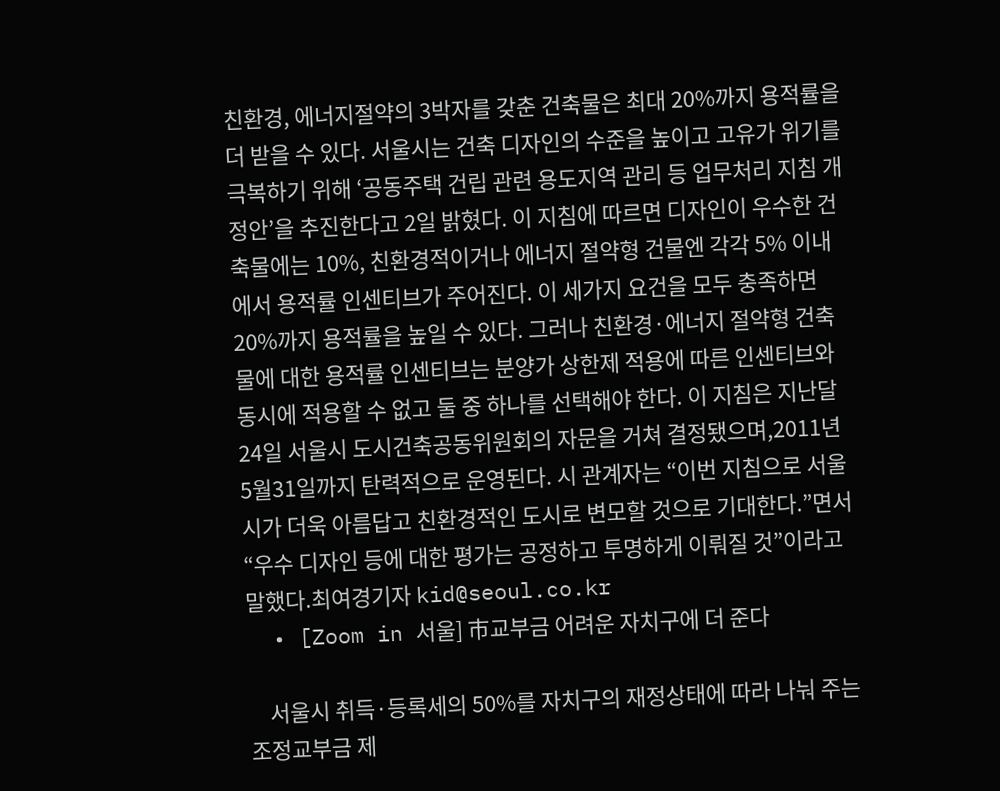친환경, 에너지절약의 3박자를 갖춘 건축물은 최대 20%까지 용적률을 더 받을 수 있다. 서울시는 건축 디자인의 수준을 높이고 고유가 위기를 극복하기 위해 ‘공동주택 건립 관련 용도지역 관리 등 업무처리 지침 개정안’을 추진한다고 2일 밝혔다. 이 지침에 따르면 디자인이 우수한 건축물에는 10%, 친환경적이거나 에너지 절약형 건물엔 각각 5% 이내에서 용적률 인센티브가 주어진다. 이 세가지 요건을 모두 충족하면 20%까지 용적률을 높일 수 있다. 그러나 친환경·에너지 절약형 건축물에 대한 용적률 인센티브는 분양가 상한제 적용에 따른 인센티브와 동시에 적용할 수 없고 둘 중 하나를 선택해야 한다. 이 지침은 지난달 24일 서울시 도시건축공동위원회의 자문을 거쳐 결정됐으며,2011년 5월31일까지 탄력적으로 운영된다. 시 관계자는 “이번 지침으로 서울시가 더욱 아름답고 친환경적인 도시로 변모할 것으로 기대한다.”면서 “우수 디자인 등에 대한 평가는 공정하고 투명하게 이뤄질 것”이라고 말했다.최여경기자 kid@seoul.co.kr
  • [Zoom in 서울] 市교부금 어려운 자치구에 더 준다

    서울시 취득·등록세의 50%를 자치구의 재정상태에 따라 나눠 주는 조정교부금 제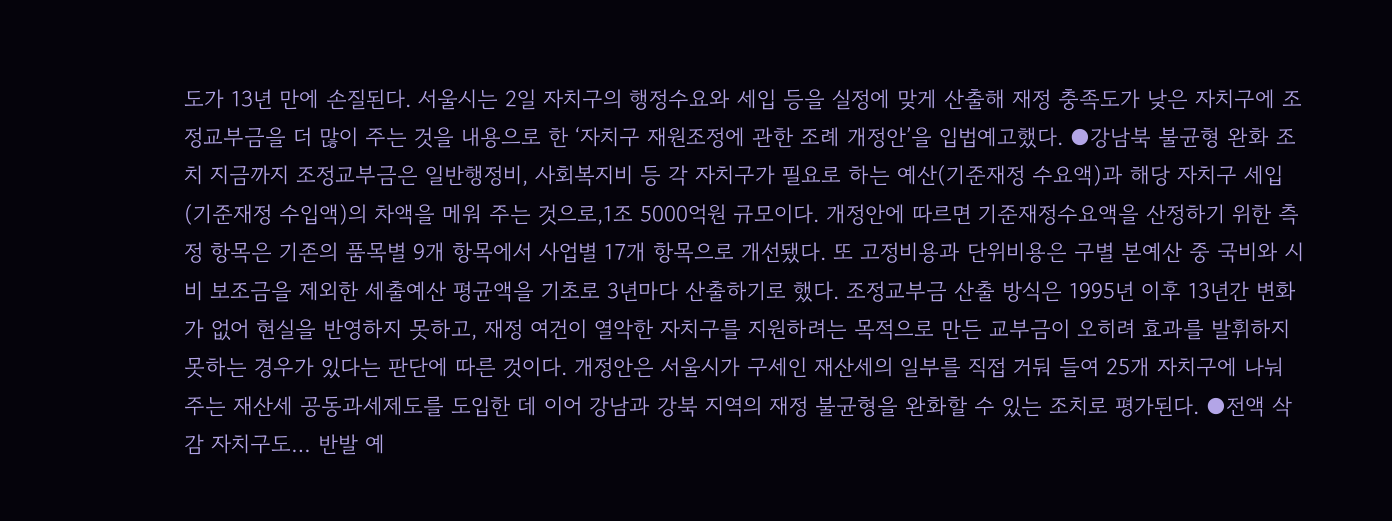도가 13년 만에 손질된다. 서울시는 2일 자치구의 행정수요와 세입 등을 실정에 맞게 산출해 재정 충족도가 낮은 자치구에 조정교부금을 더 많이 주는 것을 내용으로 한 ‘자치구 재원조정에 관한 조례 개정안’을 입법예고했다. ●강남북 불균형 완화 조치 지금까지 조정교부금은 일반행정비, 사회복지비 등 각 자치구가 필요로 하는 예산(기준재정 수요액)과 해당 자치구 세입(기준재정 수입액)의 차액을 메워 주는 것으로,1조 5000억원 규모이다. 개정안에 따르면 기준재정수요액을 산정하기 위한 측정 항목은 기존의 품목별 9개 항목에서 사업별 17개 항목으로 개선됐다. 또 고정비용과 단위비용은 구별 본예산 중 국비와 시비 보조금을 제외한 세출예산 평균액을 기초로 3년마다 산출하기로 했다. 조정교부금 산출 방식은 1995년 이후 13년간 변화가 없어 현실을 반영하지 못하고, 재정 여건이 열악한 자치구를 지원하려는 목적으로 만든 교부금이 오히려 효과를 발휘하지 못하는 경우가 있다는 판단에 따른 것이다. 개정안은 서울시가 구세인 재산세의 일부를 직접 거둬 들여 25개 자치구에 나눠 주는 재산세 공동과세제도를 도입한 데 이어 강남과 강북 지역의 재정 불균형을 완화할 수 있는 조치로 평가된다. ●전액 삭감 자치구도… 반발 예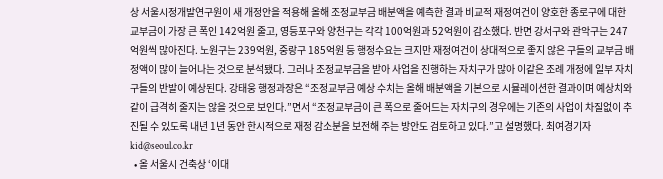상 서울시정개발연구원이 새 개정안을 적용해 올해 조정교부금 배분액을 예측한 결과 비교적 재정여건이 양호한 종로구에 대한 교부금이 가장 큰 폭인 142억원 줄고, 영등포구와 양천구는 각각 100억원과 52억원이 감소했다. 반면 강서구와 관악구는 247억원씩 많아진다. 노원구는 239억원, 중랑구 185억원 등 행정수요는 크지만 재정여건이 상대적으로 좋지 않은 구들의 교부금 배정액이 많이 늘어나는 것으로 분석됐다. 그러나 조정교부금을 받아 사업을 진행하는 자치구가 많아 이같은 조례 개정에 일부 자치구들의 반발이 예상된다. 강태웅 행정과장은 “조정교부금 예상 수치는 올해 배분액을 기본으로 시뮬레이션한 결과이며 예상치와 같이 급격히 줄지는 않을 것으로 보인다.”면서 “조정교부금이 큰 폭으로 줄어드는 자치구의 경우에는 기존의 사업이 차질없이 추진될 수 있도록 내년 1년 동안 한시적으로 재정 감소분을 보전해 주는 방안도 검토하고 있다.”고 설명했다. 최여경기자 kid@seoul.co.kr
  • 올 서울시 건축상 ‘이대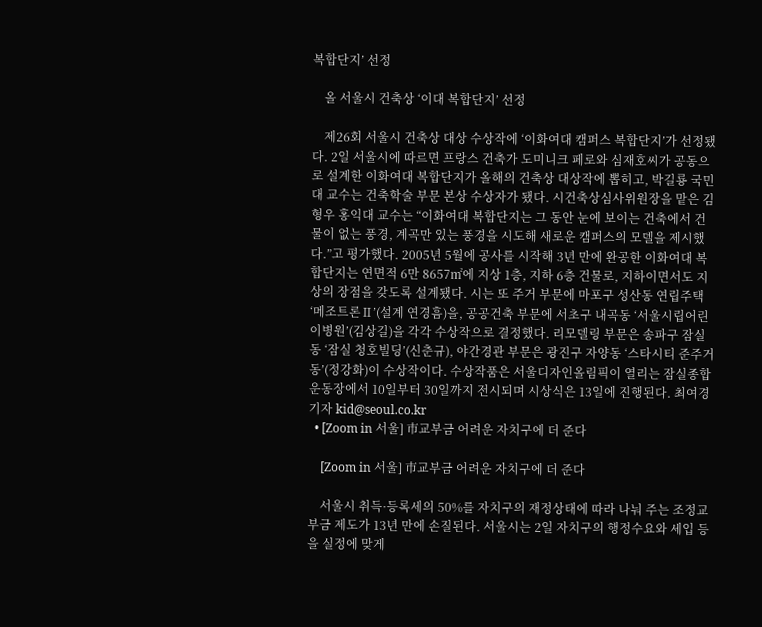복합단지’ 선정

    올 서울시 건축상 ‘이대 복합단지’ 선정

    제26회 서울시 건축상 대상 수상작에 ‘이화여대 캠퍼스 복합단지’가 선정됐다. 2일 서울시에 따르면 프랑스 건축가 도미니크 페로와 심재호씨가 공동으로 설계한 이화여대 복합단지가 올해의 건축상 대상작에 뽑히고, 박길룡 국민대 교수는 건축학술 부문 본상 수상자가 됐다. 시건축상심사위원장을 맡은 김형우 홍익대 교수는 “이화여대 복합단지는 그 동안 눈에 보이는 건축에서 건물이 없는 풍경, 계곡만 있는 풍경을 시도해 새로운 캠퍼스의 모델을 제시했다.”고 평가했다. 2005년 5월에 공사를 시작해 3년 만에 완공한 이화여대 복합단지는 연면적 6만 8657㎡에 지상 1층, 지하 6층 건물로, 지하이면서도 지상의 장점을 갖도록 설계됐다. 시는 또 주거 부문에 마포구 성산동 연립주택 ‘메조트론Ⅱ’(설계 연경흠)을, 공공건축 부문에 서초구 내곡동 ‘서울시립어린이병원’(김상길)을 각각 수상작으로 결정했다. 리모델링 부문은 송파구 잠실동 ‘잠실 청호빌딩’(신춘규), 야간경관 부문은 광진구 자양동 ‘스타시티 준주거동’(정강화)이 수상작이다. 수상작품은 서울디자인올림픽이 열리는 잠실종합운동장에서 10일부터 30일까지 전시되며 시상식은 13일에 진행된다. 최여경기자 kid@seoul.co.kr
  • [Zoom in 서울] 市교부금 어려운 자치구에 더 준다

    [Zoom in 서울] 市교부금 어려운 자치구에 더 준다

    서울시 취득·등록세의 50%를 자치구의 재정상태에 따라 나눠 주는 조정교부금 제도가 13년 만에 손질된다. 서울시는 2일 자치구의 행정수요와 세입 등을 실정에 맞게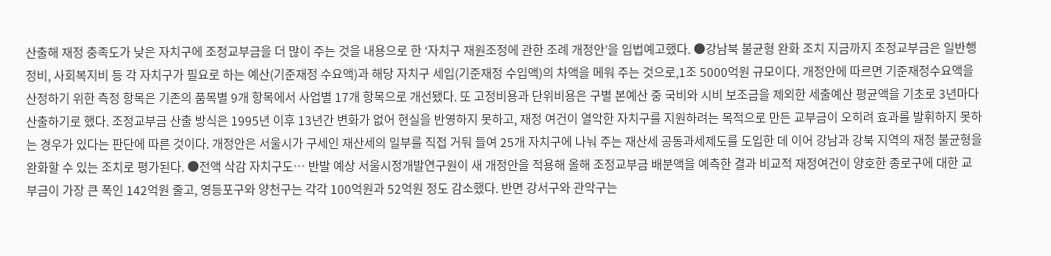산출해 재정 충족도가 낮은 자치구에 조정교부금을 더 많이 주는 것을 내용으로 한 ‘자치구 재원조정에 관한 조례 개정안’을 입법예고했다. ●강남북 불균형 완화 조치 지금까지 조정교부금은 일반행정비, 사회복지비 등 각 자치구가 필요로 하는 예산(기준재정 수요액)과 해당 자치구 세입(기준재정 수입액)의 차액을 메워 주는 것으로,1조 5000억원 규모이다. 개정안에 따르면 기준재정수요액을 산정하기 위한 측정 항목은 기존의 품목별 9개 항목에서 사업별 17개 항목으로 개선됐다. 또 고정비용과 단위비용은 구별 본예산 중 국비와 시비 보조금을 제외한 세출예산 평균액을 기초로 3년마다 산출하기로 했다. 조정교부금 산출 방식은 1995년 이후 13년간 변화가 없어 현실을 반영하지 못하고, 재정 여건이 열악한 자치구를 지원하려는 목적으로 만든 교부금이 오히려 효과를 발휘하지 못하는 경우가 있다는 판단에 따른 것이다. 개정안은 서울시가 구세인 재산세의 일부를 직접 거둬 들여 25개 자치구에 나눠 주는 재산세 공동과세제도를 도입한 데 이어 강남과 강북 지역의 재정 불균형을 완화할 수 있는 조치로 평가된다. ●전액 삭감 자치구도… 반발 예상 서울시정개발연구원이 새 개정안을 적용해 올해 조정교부금 배분액을 예측한 결과 비교적 재정여건이 양호한 종로구에 대한 교부금이 가장 큰 폭인 142억원 줄고, 영등포구와 양천구는 각각 100억원과 52억원 정도 감소했다. 반면 강서구와 관악구는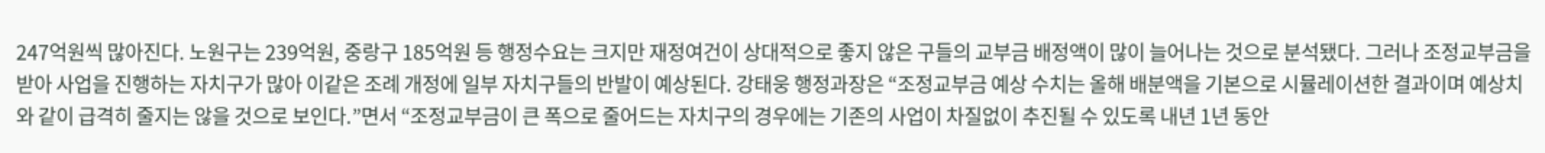247억원씩 많아진다. 노원구는 239억원, 중랑구 185억원 등 행정수요는 크지만 재정여건이 상대적으로 좋지 않은 구들의 교부금 배정액이 많이 늘어나는 것으로 분석됐다. 그러나 조정교부금을 받아 사업을 진행하는 자치구가 많아 이같은 조례 개정에 일부 자치구들의 반발이 예상된다. 강태웅 행정과장은 “조정교부금 예상 수치는 올해 배분액을 기본으로 시뮬레이션한 결과이며 예상치와 같이 급격히 줄지는 않을 것으로 보인다.”면서 “조정교부금이 큰 폭으로 줄어드는 자치구의 경우에는 기존의 사업이 차질없이 추진될 수 있도록 내년 1년 동안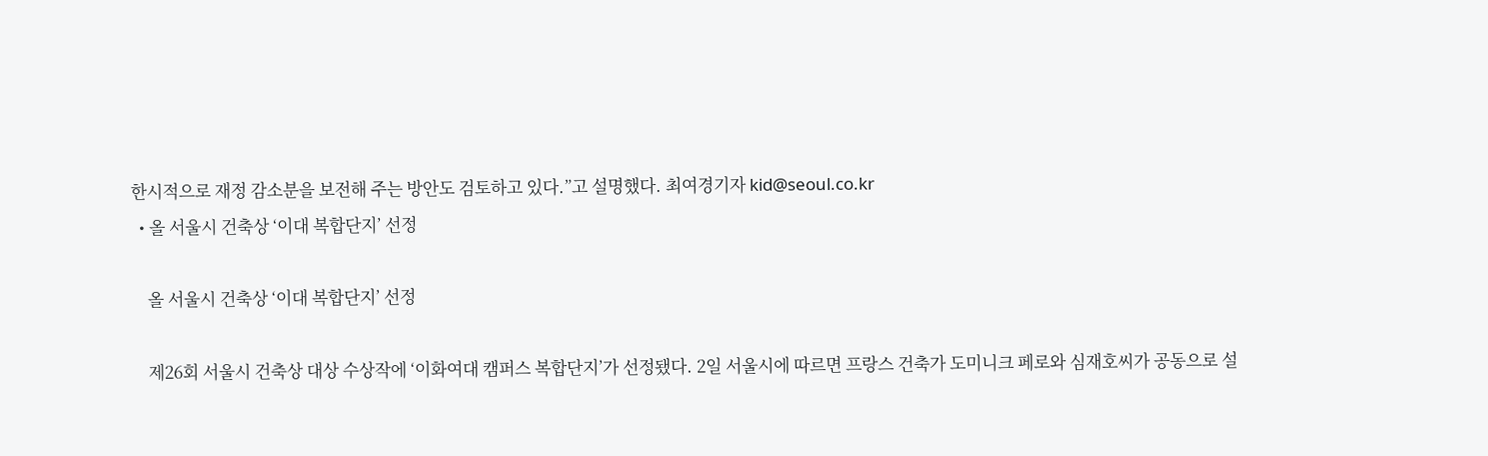한시적으로 재정 감소분을 보전해 주는 방안도 검토하고 있다.”고 설명했다. 최여경기자 kid@seoul.co.kr
  • 올 서울시 건축상 ‘이대 복합단지’ 선정

    올 서울시 건축상 ‘이대 복합단지’ 선정

    제26회 서울시 건축상 대상 수상작에 ‘이화여대 캠퍼스 복합단지’가 선정됐다. 2일 서울시에 따르면 프랑스 건축가 도미니크 페로와 심재호씨가 공동으로 설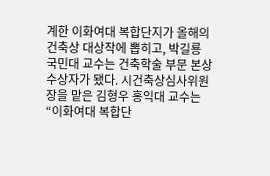계한 이화여대 복합단지가 올해의 건축상 대상작에 뽑히고, 박길룡 국민대 교수는 건축학술 부문 본상 수상자가 됐다. 시건축상심사위원장을 맡은 김형우 홍익대 교수는 “이화여대 복합단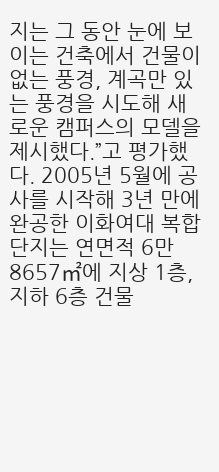지는 그 동안 눈에 보이는 건축에서 건물이 없는 풍경, 계곡만 있는 풍경을 시도해 새로운 캠퍼스의 모델을 제시했다.”고 평가했다. 2005년 5월에 공사를 시작해 3년 만에 완공한 이화여대 복합단지는 연면적 6만 8657㎡에 지상 1층, 지하 6층 건물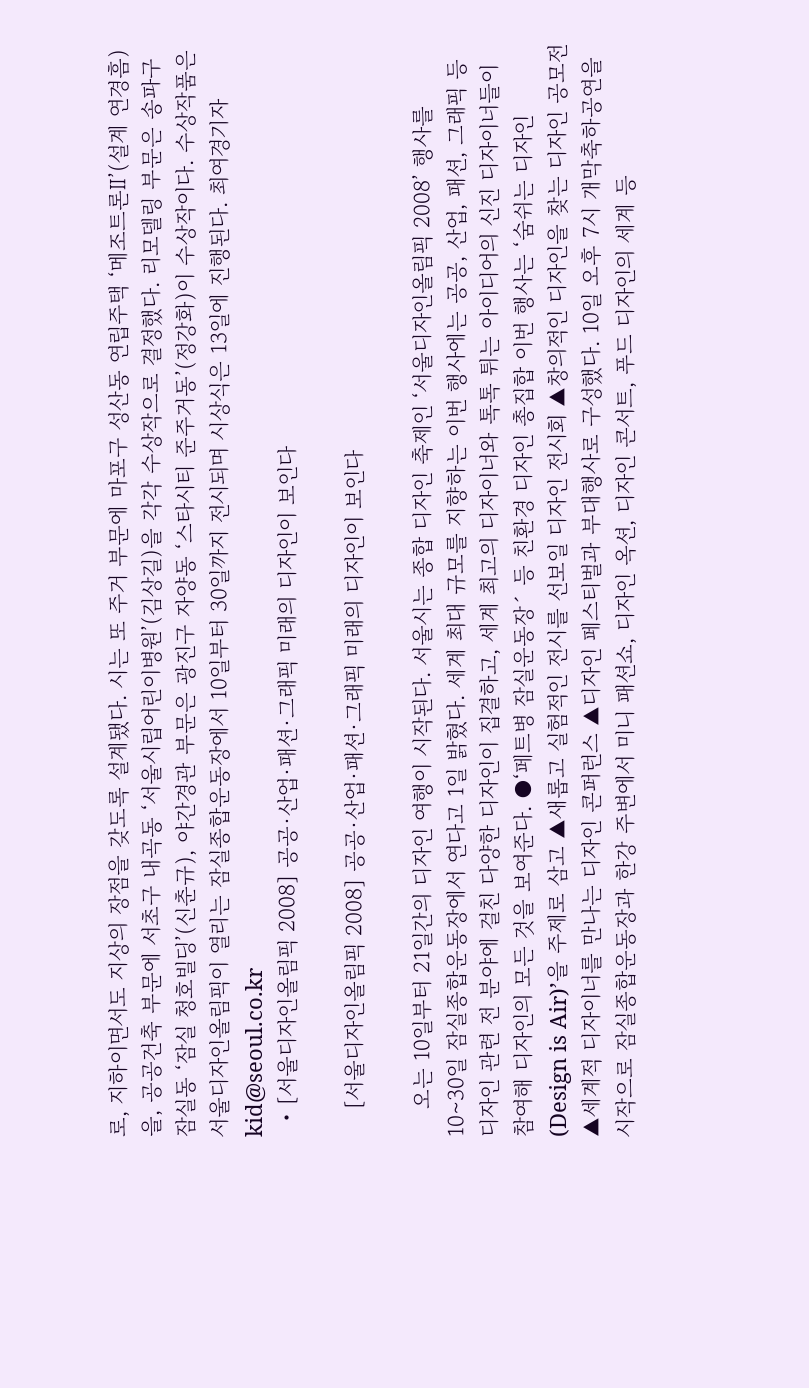로, 지하이면서도 지상의 장점을 갖도록 설계됐다. 시는 또 주거 부문에 마포구 성산동 연립주택 ‘메조트론Ⅱ’(설계 연경흠)을, 공공건축 부문에 서초구 내곡동 ‘서울시립어린이병원’(김상길)을 각각 수상작으로 결정했다. 리모델링 부문은 송파구 잠실동 ‘잠실 청호빌딩’(신춘규), 야간경관 부문은 광진구 자양동 ‘스타시티 준주거동’(정강화)이 수상작이다. 수상작품은 서울디자인올림픽이 열리는 잠실종합운동장에서 10일부터 30일까지 전시되며 시상식은 13일에 진행된다. 최여경기자 kid@seoul.co.kr
  • [서울디자인올림픽 2008] 공공·산업·패션·그래픽 미래의 디자인이 보인다

    [서울디자인올림픽 2008] 공공·산업·패션·그래픽 미래의 디자인이 보인다

    오는 10일부터 21일간의 디자인 여행이 시작된다. 서울시는 종합 디자인 축제인 ‘서울디자인올림픽 2008’ 행사를 10∼30일 잠실종합운동장에서 연다고 1일 밝혔다. 세계 최대 규모를 지향하는 이번 행사에는 공공, 산업, 패션, 그래픽 등 디자인 관련 전 분야에 걸친 다양한 디자인이 집결하고, 세계 최고의 디자이너와 톡톡 튀는 아이디어의 신진 디자이너들이 참여해 디자인의 모든 것을 보여준다. ●‘페트병 잠실운동장´ 등 친환경 디자인 총집합 이번 행사는 ‘숨쉬는 디자인(Design is Air)’을 주제로 삼고 ▲새롭고 실험적인 전시를 선보일 디자인 전시회 ▲창의적인 디자인을 찾는 디자인 공모전 ▲세계적 디자이너를 만나는 디자인 콘퍼런스 ▲디자인 페스티벌과 부대행사로 구성했다. 10일 오후 7시 개막축하공연을 시작으로 잠실종합운동장과 한강 주변에서 미니 패션쇼, 디자인 옥션, 디자인 콘서트, 푸드 디자인의 세계 등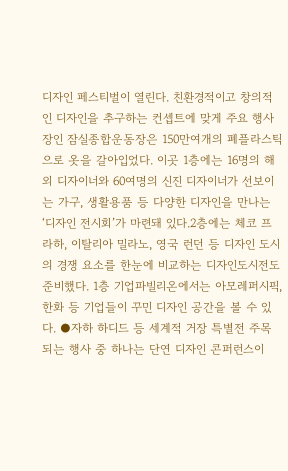디자인 페스티벌이 열린다. 친환경적이고 창의적인 디자인을 추구하는 컨셉트에 맞게 주요 행사장인 잠실종합운동장은 150만여개의 폐플라스틱으로 옷을 갈아입었다. 이곳 1층에는 16명의 해외 디자이너와 60여명의 신진 디자이너가 선보이는 가구, 생활용품 등 다양한 디자인을 만나는 ‘디자인 전시회’가 마련돼 있다.2층에는 체코 프라하, 이탈리아 밀라노, 영국 런던 등 디자인 도시의 경쟁 요소를 한눈에 비교하는 디자인도시전도 준비했다. 1층 기업파빌리온에서는 아모레퍼시픽, 한화 등 기업들이 꾸민 디자인 공간을 볼 수 있다. ●자하 하디드 등 세계적 거장 특별전 주목되는 행사 중 하나는 단연 디자인 콘퍼런스이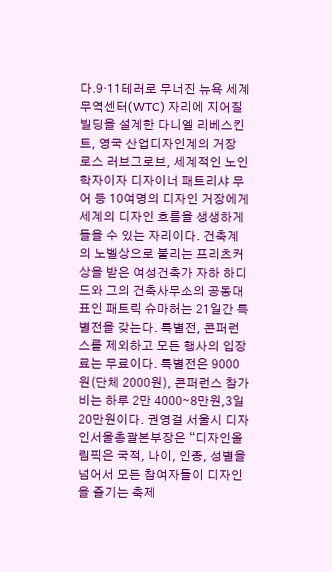다.9·11테러로 무너진 뉴욕 세계무역센터(WTC) 자리에 지어질 빌딩을 설계한 다니엘 리베스킨트, 영국 산업디자인계의 거장 로스 러브그로브, 세계적인 노인학자이자 디자이너 패트리샤 무어 등 10여명의 디자인 거장에게 세계의 디자인 흐름을 생생하게 들을 수 있는 자리이다. 건축계의 노벨상으로 불리는 프리츠커상을 받은 여성건축가 자하 하디드와 그의 건축사무소의 공동대표인 패트릭 슈마허는 21일간 특별전을 갖는다. 특별전, 콘퍼런스를 제외하고 모든 행사의 입장료는 무료이다. 특별전은 9000원(단체 2000원), 콘퍼런스 참가비는 하루 2만 4000∼8만원,3일 20만원이다. 권영걸 서울시 디자인서울총괄본부장은 “디자인올림픽은 국적, 나이, 인종, 성별을 넘어서 모든 참여자들이 디자인을 즐기는 축제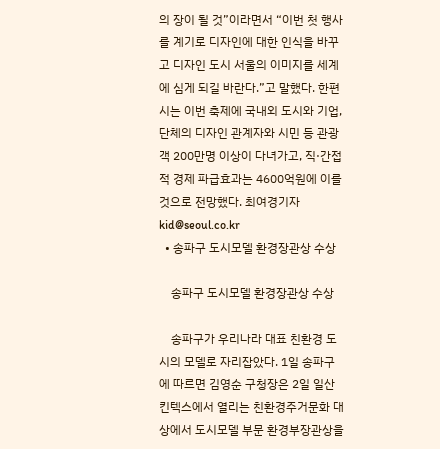의 장이 될 것”이라면서 “이번 첫 행사를 계기로 디자인에 대한 인식을 바꾸고 디자인 도시 서울의 이미지를 세계에 심게 되길 바란다.”고 말했다. 한편 시는 이번 축제에 국내외 도시와 기업, 단체의 디자인 관계자와 시민 등 관광객 200만명 이상이 다녀가고, 직·간접적 경제 파급효과는 4600억원에 이를 것으로 전망했다. 최여경기자 kid@seoul.co.kr
  • 송파구 도시모델 환경장관상 수상

    송파구 도시모델 환경장관상 수상

    송파구가 우리나라 대표 친환경 도시의 모델로 자리잡았다. 1일 송파구에 따르면 김영순 구청장은 2일 일산 킨텍스에서 열리는 친환경주거문화 대상에서 도시모델 부문 환경부장관상을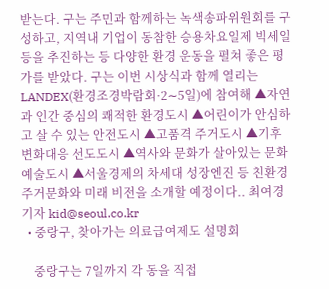받는다. 구는 주민과 함께하는 녹색송파위원회를 구성하고, 지역내 기업이 동참한 승용차요일제 빅세일 등을 추진하는 등 다양한 환경 운동을 펼쳐 좋은 평가를 받았다. 구는 이번 시상식과 함께 열리는 LANDEX(환경조경박람회·2∼5일)에 참여해 ▲자연과 인간 중심의 쾌적한 환경도시 ▲어린이가 안심하고 살 수 있는 안전도시 ▲고품격 주거도시 ▲기후변화대응 선도도시 ▲역사와 문화가 살아있는 문화예술도시 ▲서울경제의 차세대 성장엔진 등 친환경 주거문화와 미래 비전을 소개할 예정이다.. 최여경기자 kid@seoul.co.kr
  • 중랑구, 찾아가는 의료급여제도 설명회

    중랑구는 7일까지 각 동을 직접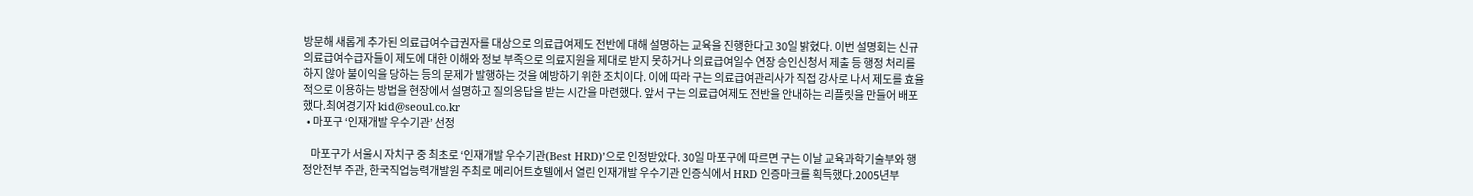방문해 새롭게 추가된 의료급여수급권자를 대상으로 의료급여제도 전반에 대해 설명하는 교육을 진행한다고 30일 밝혔다. 이번 설명회는 신규 의료급여수급자들이 제도에 대한 이해와 정보 부족으로 의료지원을 제대로 받지 못하거나 의료급여일수 연장 승인신청서 제출 등 행정 처리를 하지 않아 불이익을 당하는 등의 문제가 발행하는 것을 예방하기 위한 조치이다. 이에 따라 구는 의료급여관리사가 직접 강사로 나서 제도를 효율적으로 이용하는 방법을 현장에서 설명하고 질의응답을 받는 시간을 마련했다. 앞서 구는 의료급여제도 전반을 안내하는 리플릿을 만들어 배포했다.최여경기자 kid@seoul.co.kr
  • 마포구 ‘인재개발 우수기관’ 선정

    마포구가 서울시 자치구 중 최초로 ‘인재개발 우수기관(Best HRD)’으로 인정받았다. 30일 마포구에 따르면 구는 이날 교육과학기술부와 행정안전부 주관, 한국직업능력개발원 주최로 메리어트호텔에서 열린 인재개발 우수기관 인증식에서 HRD 인증마크를 획득했다.2005년부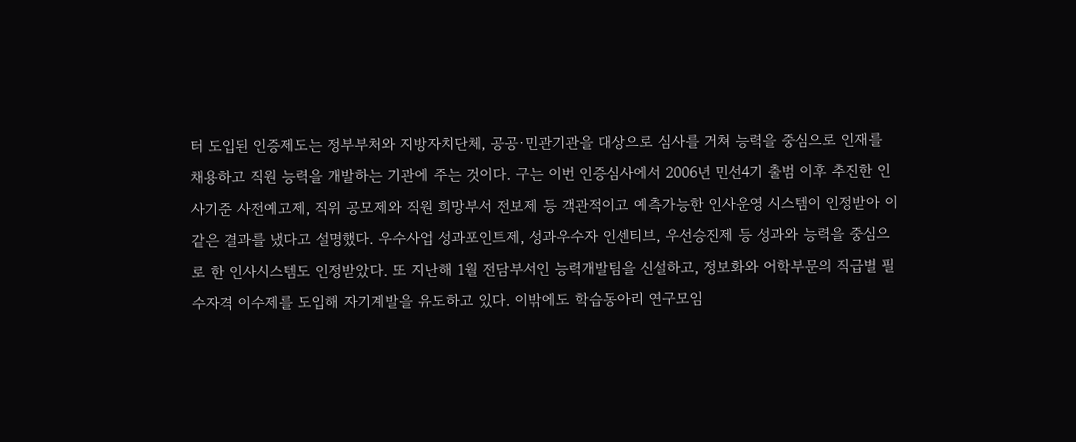터 도입된 인증제도는 정부부처와 지방자치단체, 공공·민관기관을 대상으로 심사를 거쳐 능력을 중심으로 인재를 채용하고 직원 능력을 개발하는 기관에 주는 것이다. 구는 이번 인증심사에서 2006년 민선4기 출범 이후 추진한 인사기준 사전예고제, 직위 공모제와 직원 희망부서 전보제 등 객관적이고 예측가능한 인사운영 시스템이 인정받아 이같은 결과를 냈다고 설명했다. 우수사업 성과포인트제, 성과우수자 인센티브, 우선승진제 등 성과와 능력을 중심으로 한 인사시스템도 인정받았다. 또 지난해 1월 전담부서인 능력개발팀을 신설하고, 정보화와 어학부문의 직급별 필수자격 이수제를 도입해 자기계발을 유도하고 있다. 이밖에도 학습동아리 연구모임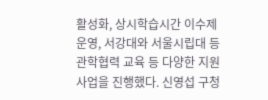활성화, 상시학습시간 이수제 운영, 서강대와 서울시립대 등 관학협력 교육 등 다양한 지원사업을 진행했다. 신영섭 구청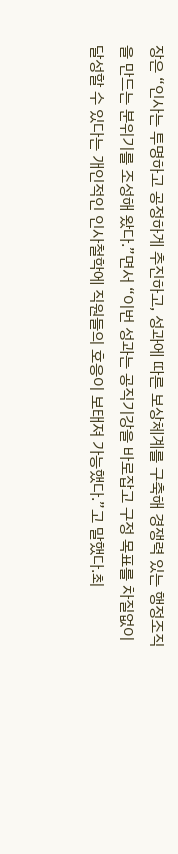장은 “인사는 투명하고 공정하게 추진하고, 성과에 따른 보상체계를 구축해 경쟁력 있는 행정조직을 만드는 분위기를 조성해 왔다.”면서 “이번 성과는 공직기강을 바로잡고 구정 목표를 차질없이 달성할 수 있다는 개인적인 인사철학에 직원들의 호응이 보태져 가능했다.”고 말했다.최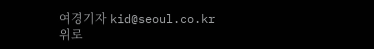여경기자 kid@seoul.co.kr
위로